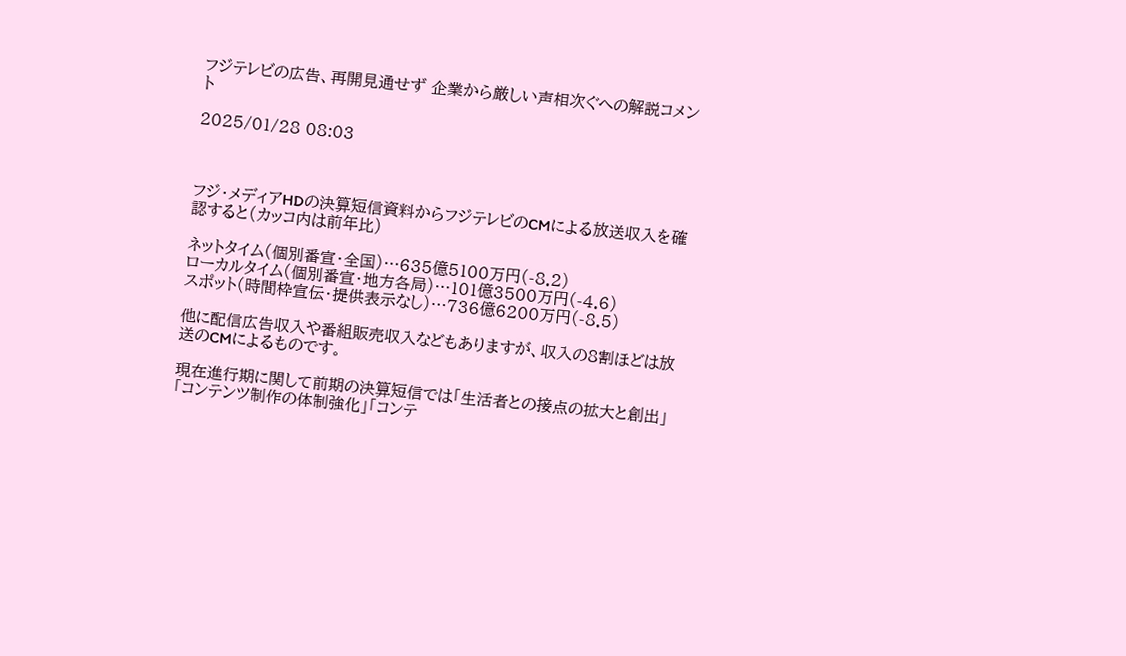フジテレビの広告、再開見通せず 企業から厳しい声相次ぐへの解説コメント

2025/01/28 08:03



フジ・メディアHDの決算短信資料からフジテレビのCMによる放送収入を確認すると(カッコ内は前年比)

ネットタイム(個別番宣・全国)…635億5100万円(-8.2)
ローカルタイム(個別番宣・地方各局)…101億3500万円(-4.6)
スポット(時間枠宣伝・提供表示なし)…736億6200万円(-8.5)

他に配信広告収入や番組販売収入などもありますが、収入の8割ほどは放送のCMによるものです。

現在進行期に関して前期の決算短信では「生活者との接点の拡大と創出」「コンテンツ制作の体制強化」「コンテ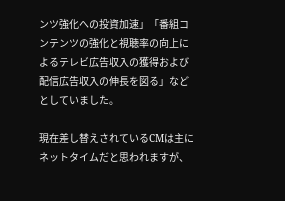ンツ強化への投資加速」「番組コンテンツの強化と視聴率の向上によるテレビ広告収入の獲得および配信広告収入の伸長を図る」などとしていました。

現在差し替えされているCMは主にネットタイムだと思われますが、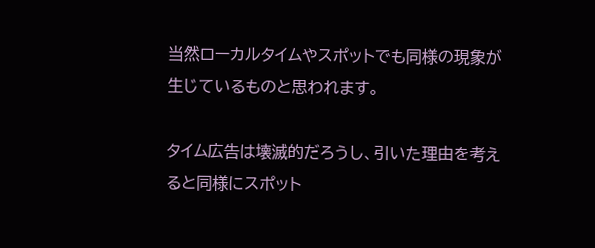当然ローカルタイムやスポットでも同様の現象が生じているものと思われます。

タイム広告は壊滅的だろうし、引いた理由を考えると同様にスポット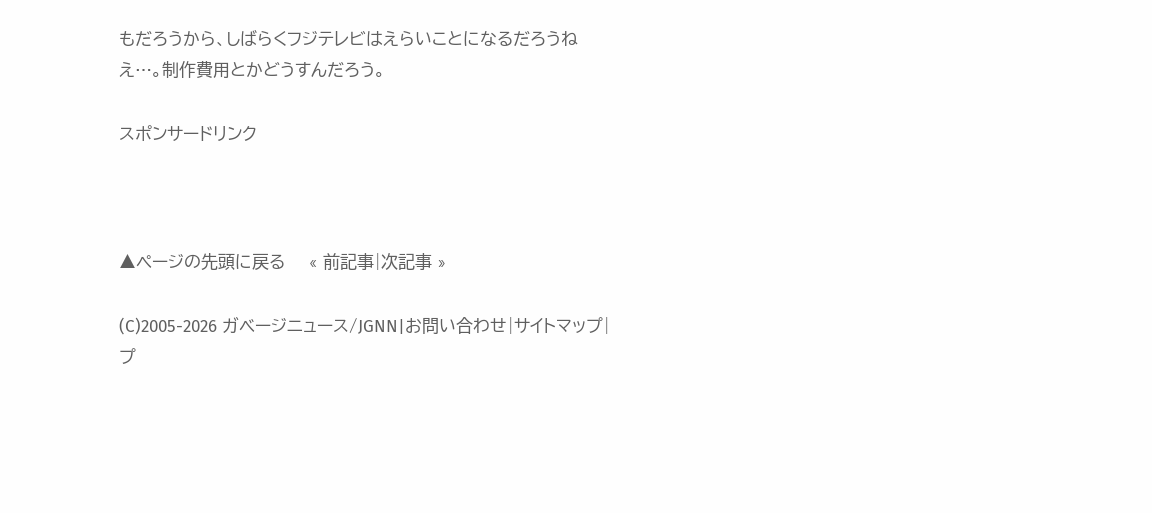もだろうから、しばらくフジテレビはえらいことになるだろうねえ…。制作費用とかどうすんだろう。

スポンサードリンク



▲ページの先頭に戻る    « 前記事|次記事 »

(C)2005-2026 ガベージニュース/JGNN|お問い合わせ|サイトマップ|プ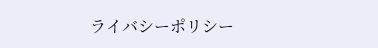ライバシーポリシー